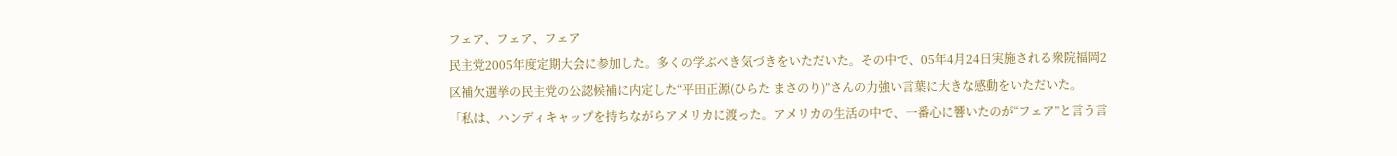フェア、フェア、フェア
民主党2005年度定期大会に参加した。多くの学ぶべき気づきをいただいた。その中で、05年4月24日実施される衆院福岡2区補欠選挙の民主党の公認候補に内定した“平田正源(ひらた まさのり)”さんの力強い言葉に大きな感動をいただいた。
「私は、ハンディキャップを持ちながらアメリカに渡った。アメリカの生活の中で、一番心に響いたのが“フェア”と言う言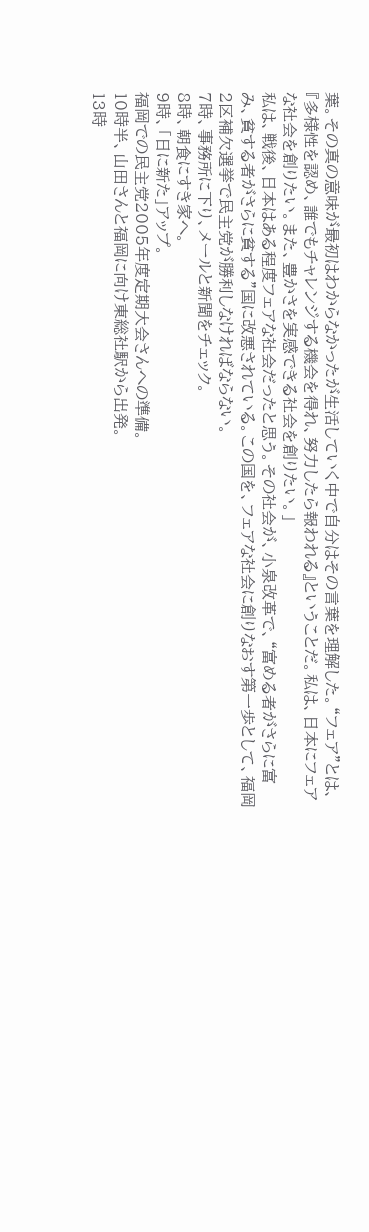葉。その真の意味が最初はわからなかったが生活していく中で自分はその言葉を理解した。“フェア”とは、『多様性を認め、誰でもチャレンジする機会を得れ、努力したら報われる』ということだ。私は、日本にフェアな社会を創りたい。また、豊かさを実感できる社会を創りたい。」
私は、戦後、日本はある程度フェアな社会だったと思う。その社会が、小泉改革で、“富める者がさらに富み、貧する者がさらに貧する”国に改悪されている。この国を、フェアな社会に創りなおす第一歩として、福岡2区補欠選挙で民主党が勝利しなければならない。
7時、事務所に下り、メールと新聞をチェック。
8時、朝食にすき家へ。
9時、「日に新た」アップ。
福岡での民主党2005年度定期大会さんへの準備。
10時半、山田さんと福岡に向け東総社駅から出発。
13時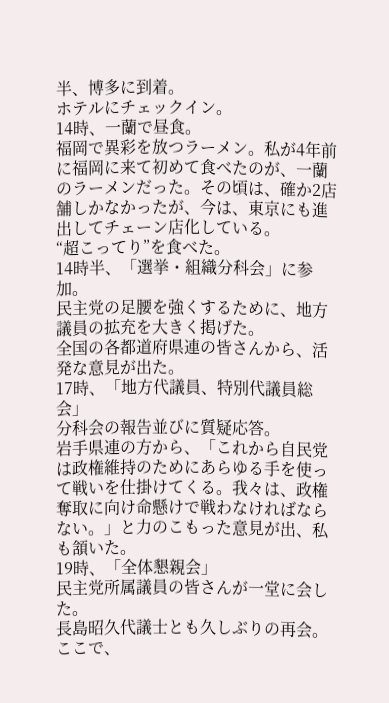半、博多に到着。
ホテルにチェックイン。
14時、一蘭で昼食。
福岡で異彩を放つラーメン。私が4年前に福岡に来て初めて食べたのが、一蘭のラーメンだった。その頃は、確か2店舗しかなかったが、今は、東京にも進出してチェーン店化している。
“超こってり”を食べた。
14時半、「選挙・組織分科会」に参加。
民主党の足腰を強くするために、地方議員の拡充を大きく掲げた。
全国の各都道府県連の皆さんから、活発な意見が出た。
17時、「地方代議員、特別代議員総会」
分科会の報告並びに質疑応答。
岩手県連の方から、「これから自民党は政権維持のためにあらゆる手を使って戦いを仕掛けてくる。我々は、政権奪取に向け命懸けで戦わなければならない。」と力のこもった意見が出、私も頷いた。
19時、「全体懇親会」
民主党所属議員の皆さんが一堂に会した。
長島昭久代議士とも久しぶりの再会。
ここで、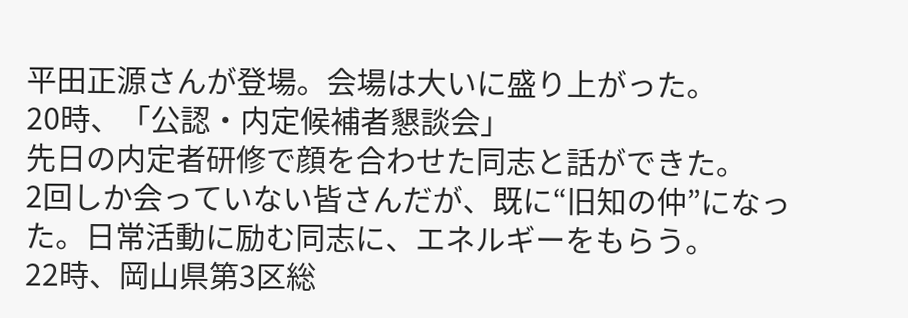平田正源さんが登場。会場は大いに盛り上がった。
20時、「公認・内定候補者懇談会」
先日の内定者研修で顔を合わせた同志と話ができた。
2回しか会っていない皆さんだが、既に“旧知の仲”になった。日常活動に励む同志に、エネルギーをもらう。
22時、岡山県第3区総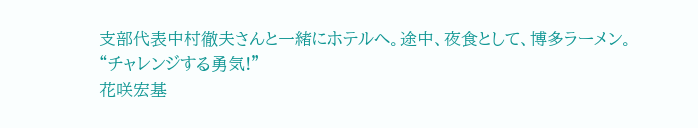支部代表中村徹夫さんと一緒にホテルへ。途中、夜食として、博多ラーメン。
“チャレンジする勇気!”
花咲宏基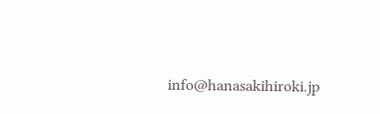info@hanasakihiroki.jp